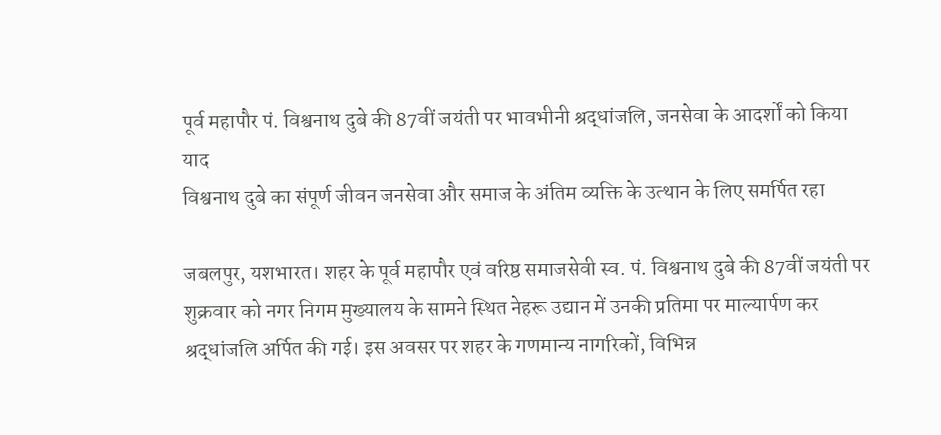पूर्व महापौर पं. विश्वनाथ दुबे की 87वीं जयंती पर भावभीनी श्रद्धांजलि, जनसेवा के आदर्शों को किया याद
विश्वनाथ दुबे का संपूर्ण जीवन जनसेवा और समाज के अंतिम व्यक्ति के उत्थान के लिए समर्पित रहा

जबलपुर, यशभारत। शहर के पूर्व महापौर एवं वरिष्ठ समाजसेवी स्व. पं. विश्वनाथ दुबे की 87वीं जयंती पर शुक्रवार को नगर निगम मुख्यालय के सामने स्थित नेहरू उद्यान में उनकी प्रतिमा पर माल्यार्पण कर श्रद्धांजलि अर्पित की गई। इस अवसर पर शहर के गणमान्य नागरिकों, विभिन्न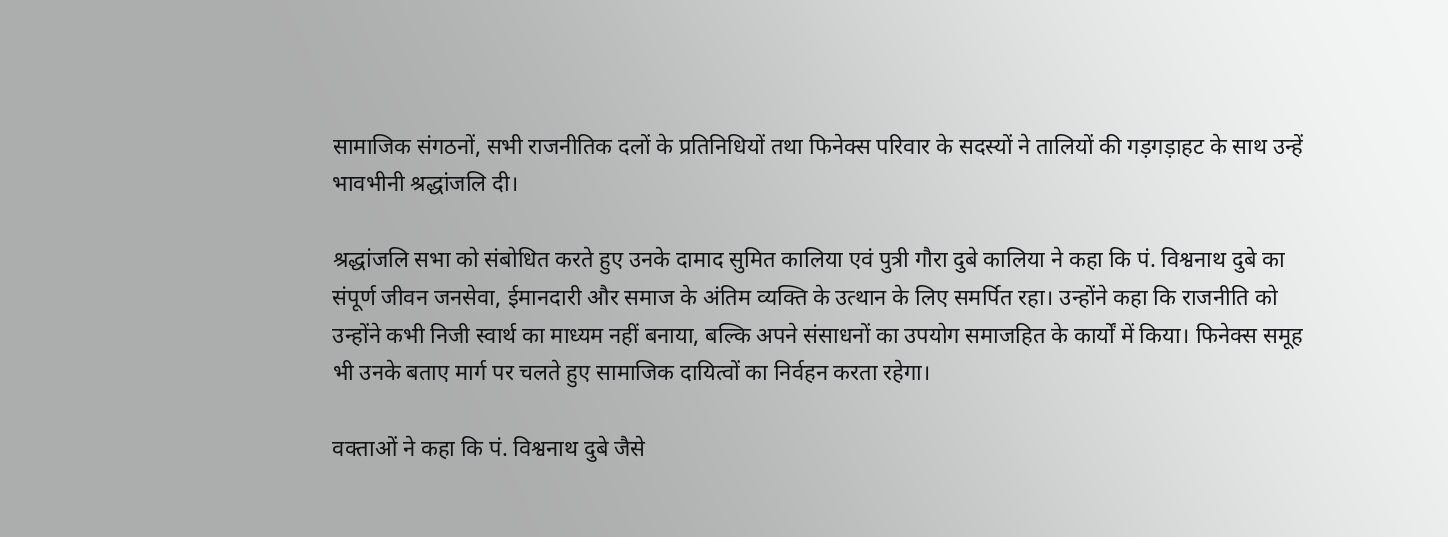सामाजिक संगठनों, सभी राजनीतिक दलों के प्रतिनिधियों तथा फिनेक्स परिवार के सदस्यों ने तालियों की गड़गड़ाहट के साथ उन्हें भावभीनी श्रद्धांजलि दी।

श्रद्धांजलि सभा को संबोधित करते हुए उनके दामाद सुमित कालिया एवं पुत्री गौरा दुबे कालिया ने कहा कि पं. विश्वनाथ दुबे का संपूर्ण जीवन जनसेवा, ईमानदारी और समाज के अंतिम व्यक्ति के उत्थान के लिए समर्पित रहा। उन्होंने कहा कि राजनीति को उन्होंने कभी निजी स्वार्थ का माध्यम नहीं बनाया, बल्कि अपने संसाधनों का उपयोग समाजहित के कार्यों में किया। फिनेक्स समूह भी उनके बताए मार्ग पर चलते हुए सामाजिक दायित्वों का निर्वहन करता रहेगा।

वक्ताओं ने कहा कि पं. विश्वनाथ दुबे जैसे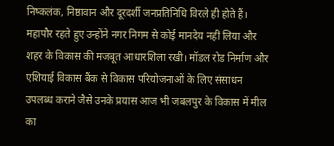निष्कलंक, निष्ठावान और दूरदर्शी जनप्रतिनिधि विरले ही होते हैं। महापौर रहते हुए उन्होंने नगर निगम से कोई मानदेय नहीं लिया और शहर के विकास की मजबूत आधारशिला रखी। मॉडल रोड निर्माण और एशियाई विकास बैंक से विकास परियोजनाओं के लिए संसाधन उपलब्ध कराने जैसे उनके प्रयास आज भी जबलपुर के विकास में मील का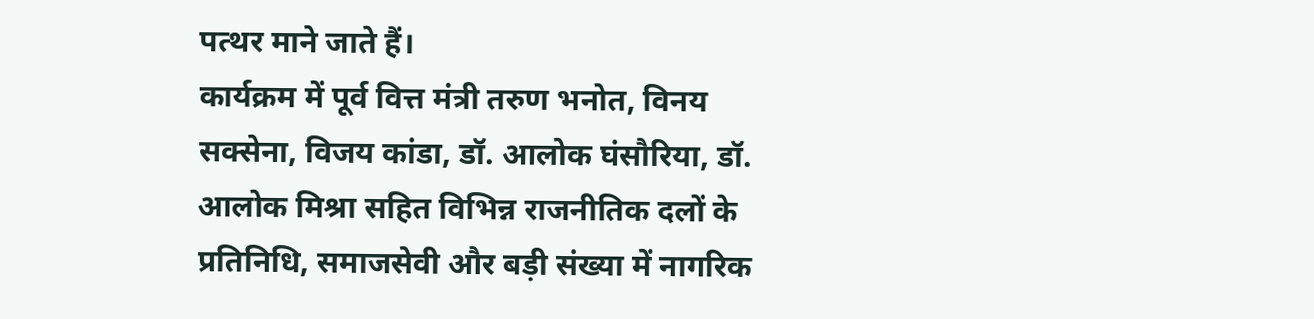पत्थर माने जाते हैं।
कार्यक्रम में पूर्व वित्त मंत्री तरुण भनोत, विनय सक्सेना, विजय कांडा, डॉ. आलोक घंसौरिया, डॉ. आलोक मिश्रा सहित विभिन्न राजनीतिक दलों के प्रतिनिधि, समाजसेवी और बड़ी संख्या में नागरिक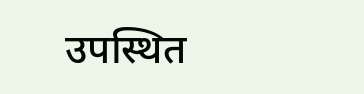उपस्थित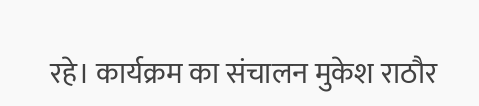रहे। कार्यक्रम का संचालन मुकेश राठौर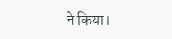ने किया।